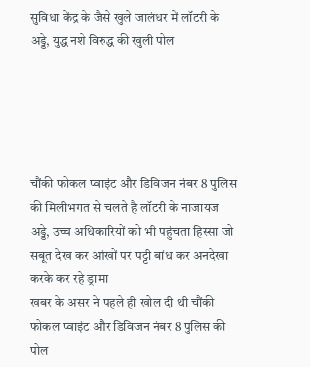सुविधा केंद्र के जैसे खुले जालंधर में लॉटरी के अड्डे, युद्ध नशे विरुद्ध की खुली पोल





चौंकी फोकल प्वाइंट और डिविजन नंबर 8 पुलिस की मिलीभगत से चलते है लॉटरी के नाजायज अड्डे, उच्च अधिकारियों को भी पहुंचता हिस्सा जो सबूत देख कर आंखों पर पट्टी बांध कर अनदेखा करके कर रहे ड्रामा
खबर के असर ने पहले ही खोल दी थी चौंकी फोकल प्वाइंट और डिविजन नंबर 8 पुलिस की पोल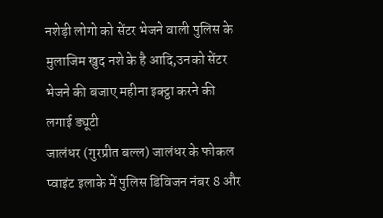नशेड़ी लोगो को सेंटर भेजने वाली पुलिस के मुलाजिम खुद नशे के है आदि,उनको सेंटर भेजने की बजाए महीना इक्ट्ठा करने की लगाई ड्यूटी
जालंधर (गुरप्रीत बल्ल) जालंधर के फोकल प्वाइंट इलाके में पुलिस डिविजन नंबर 8 और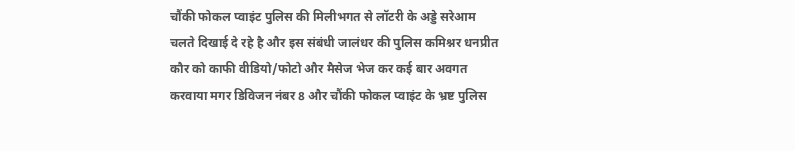चौंकी फोकल प्वाइंट पुलिस की मिलीभगत से लॉटरी के अड्डे सरेआम चलते दिखाई दे रहे है और इस संबंधी जालंधर की पुलिस कमिश्नर धनप्रीत कौर को काफी वीडियो/फोटो और मैसेज भेज कर कई बार अवगत करवाया मगर डिविजन नंबर 8 और चौंकी फोकल प्वाइंट के भ्रष्ट पुलिस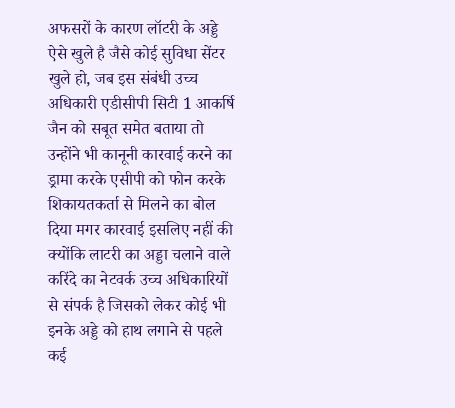अफसरों के कारण लॉटरी के अड्डे ऐसे खुले है जैसे कोई सुविधा सेंटर खुले हो, जब इस संबंधी उच्च अधिकारी एडीसीपी सिटी 1 आकर्षि जैन को सबूत समेत बताया तो उन्होंने भी कानूनी कारवाई करने का ड्रामा करके एसीपी को फोन करके शिकायतकर्ता से मिलने का बोल दिया मगर कारवाई इसलिए नहीं की क्योंकि लाटरी का अड्डा चलाने वाले करिंदे का नेटवर्क उच्च अधिकारियों से संपर्क है जिसको लेकर कोई भी इनके अड्डे को हाथ लगाने से पहले कई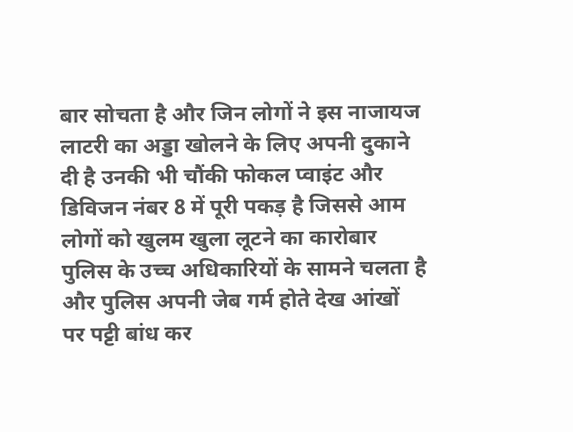बार सोचता है और जिन लोगों ने इस नाजायज लाटरी का अड्डा खोलने के लिए अपनी दुकाने दी है उनकी भी चौंकी फोकल प्वाइंट और डिविजन नंबर 8 में पूरी पकड़ है जिससे आम लोगों को खुलम खुला लूटने का कारोबार पुलिस के उच्च अधिकारियों के सामने चलता है और पुलिस अपनी जेब गर्म होते देख आंखों पर पट्टी बांध कर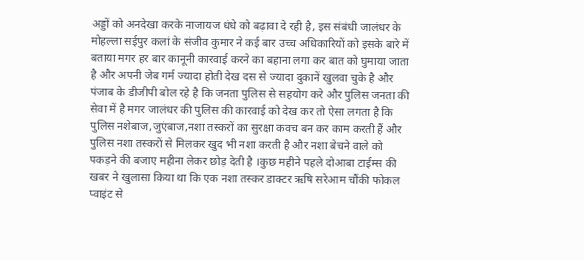अड्डों को अनदेखा करके नाजायज धंधे को बढ़ावा दे रही है, इस संबंधी जालंधर के मोहल्ला सईपुर कलां के संजीव कुमार ने कई बार उच्च अधिकारियों को इसके बारे में बताया मगर हर बार कानूनी कारवाई करने का बहाना लगा कर बात को घुमाया जाता है और अपनी जेब गर्म ज्यादा होती देख दस से ज्यादा दुकानें खुलवा चुके है और पंजाब के डीजीपी बोल रहे है कि जनता पुलिस से सहयोग करे और पुलिस जनता की सेवा में है मगर जालंधर की पुलिस की कारवाई को देख कर तो ऐसा लगता है कि पुलिस नशेबाज,जुएंबाज,नशा तस्करों का सुरक्षा कवच बन कर काम करती हैं और पुलिस नशा तस्करों से मिलकर खुद भी नशा करती है और नशा बेचने वाले को पकड़ने की बजाए महीना लेकर छोड़ देती है ।कुछ महीने पहले दोआबा टाईम्स की खबर ने खुलासा किया था कि एक नशा तस्कर डाक्टर ऋषि सरेआम चौंकी फोकल प्वाइंट से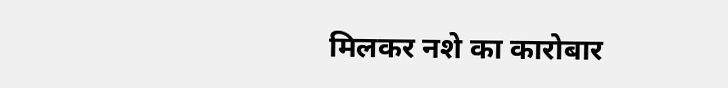मिलकर नशे का कारोबार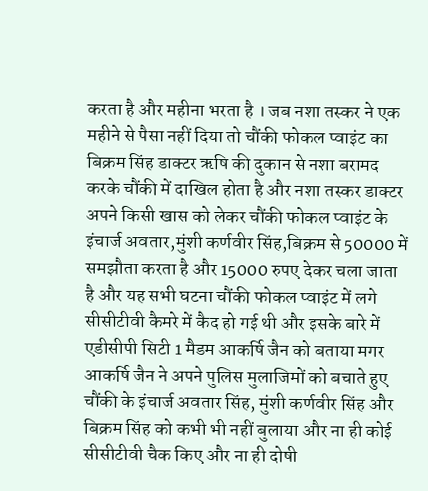करता है और महीना भरता है । जब नशा तस्कर ने एक महीने से पैसा नहीं दिया तो चौंकी फोकल प्वाइंट का बिक्रम सिंह डाक्टर ऋषि की दुकान से नशा बरामद करके चौंकी में दाखिल होता है और नशा तस्कर डाक्टर अपने किसी खास को लेकर चौंकी फोकल प्वाइंट के इंचार्ज अवतार,मुंशी कर्णवीर सिंह,बिक्रम से 50000 में समझौता करता है और 15000 रुपए देकर चला जाता है और यह सभी घटना चौंकी फोकल प्वाइंट में लगे सीसीटीवी कैमरे में कैद हो गई थी और इसके बारे में एडीसीपी सिटी 1 मैडम आकर्षि जैन को बताया मगर आकर्षि जैन ने अपने पुलिस मुलाजिमों को बचाते हुए चौंकी के इंचार्ज अवतार सिंह, मुंशी कर्णवीर सिंह और बिक्रम सिंह को कभी भी नहीं बुलाया और ना ही कोई सीसीटीवी चैक किए और ना ही दोषी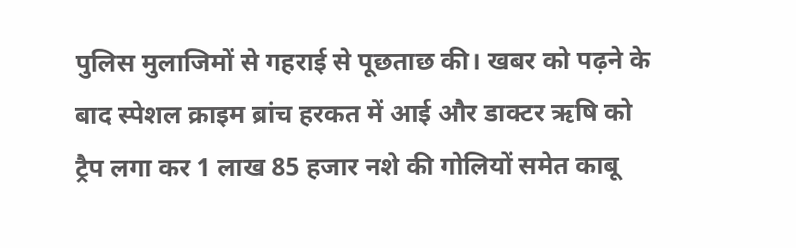पुलिस मुलाजिमों से गहराई से पूछताछ की। खबर को पढ़ने के बाद स्पेशल क्राइम ब्रांच हरकत में आई और डाक्टर ऋषि को ट्रैप लगा कर 1 लाख 85 हजार नशे की गोलियों समेत काबू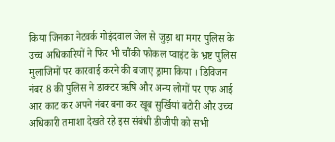किया जिनका नेटवर्क गोइंदवाल जेल से जुड़ा था मगर पुलिस के उच्च अधिकारियों ने फिर भी चौंकी फोकल प्वाइंट के भ्रष्ट पुलिस मुलाजिमों पर कारवाई करने की बजाए ड्रामा किया । डिविजन नंबर 8 की पुलिस ने डाक्टर ऋषि और अन्य लोगों पर एफ आई आर काट कर अपने नंबर बना कर खूब सुर्खियां बटोरी और उच्च अधिकारी तमाशा देखते रहे इस संबंधी डीजीपी को सभी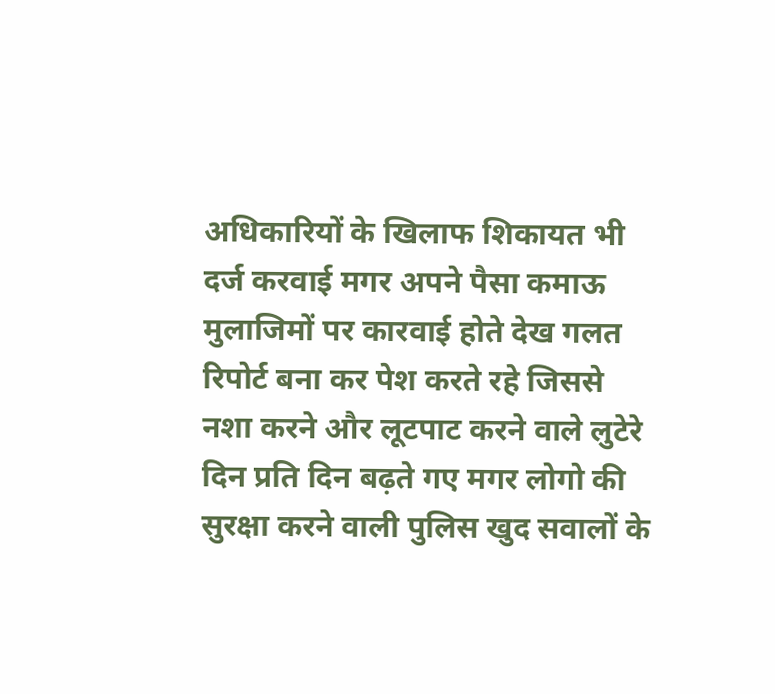अधिकारियों के खिलाफ शिकायत भी दर्ज करवाई मगर अपने पैसा कमाऊ मुलाजिमों पर कारवाई होते देख गलत रिपोर्ट बना कर पेश करते रहे जिससे नशा करने और लूटपाट करने वाले लुटेरे दिन प्रति दिन बढ़ते गए मगर लोगो की सुरक्षा करने वाली पुलिस खुद सवालों के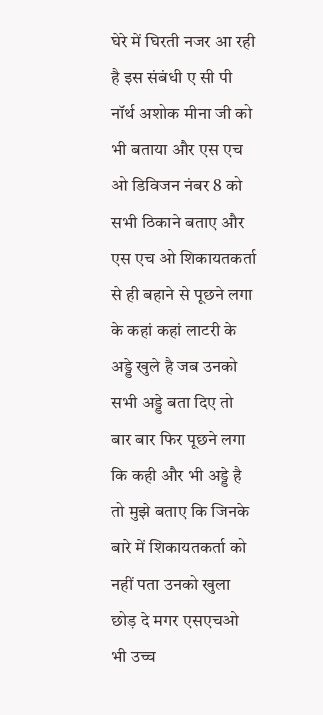घेरे में घिरती नजर आ रही है इस संबंधी ए सी पी नॉर्थ अशोक मीना जी को भी बताया और एस एच ओ डिविजन नंबर 8 को सभी ठिकाने बताए और एस एच ओ शिकायतकर्ता से ही बहाने से पूछने लगा के कहां कहां लाटरी के अड्डे खुले है जब उनको सभी अड्डे बता दिए तो बार बार फिर पूछने लगा कि कही और भी अड्डे है तो मुझे बताए कि जिनके बारे में शिकायतकर्ता को नहीं पता उनको खुला छोड़ दे मगर एसएचओ भी उच्च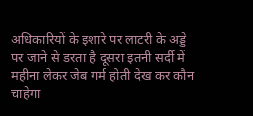अधिकारियों के इशारे पर लाटरी के अड्डे पर जाने से डरता है दूसरा इतनी सर्दी में महीना लेकर जेब गर्म होती देख कर कौन चाहेगा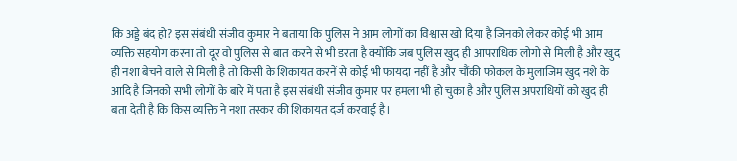कि अड्डे बंद हो? इस संबंधी संजीव कुमार ने बताया कि पुलिस ने आम लोगों का विश्वास खो दिया है जिनको लेकर कोई भी आम व्यक्ति सहयोग करना तो दूर वो पुलिस से बात करने से भी डरता है क्योंकि जब पुलिस खुद ही आपराधिक लोगो से मिली है और खुद ही नशा बेचने वाले से मिली है तो किसी के शिकायत करनें से कोई भी फायदा नहीं है और चौंकी फोकल के मुलाजिम खुद नशे के आदि है जिनको सभी लोगों के बारे में पता है इस संबंधी संजीव कुमार पर हमला भी हो चुका है और पुलिस अपराधियों को खुद ही बता देती है कि किस व्यक्ति ने नशा तस्कर की शिकायत दर्ज करवाई है।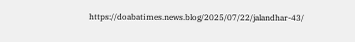https://doabatimes.news.blog/2025/07/22/jalandhar-43/